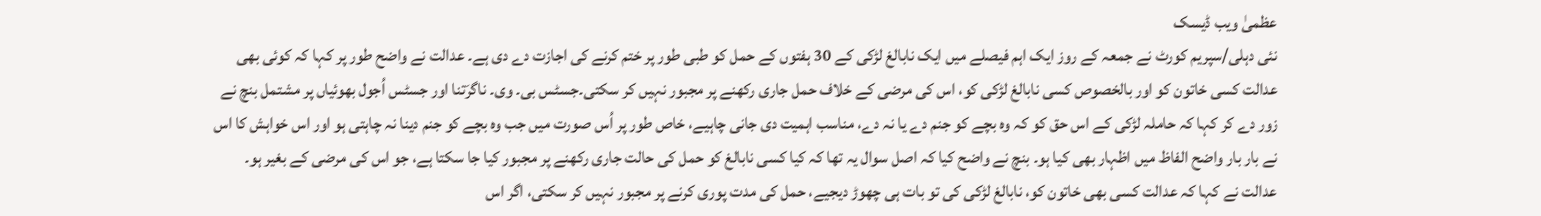عظمیٰ ویب ڈیسک
نئی دہلی/سپریم کورٹ نے جمعہ کے روز ایک اہم فیصلے میں ایک نابالغ لڑکی کے 30 ہفتوں کے حمل کو طبی طور پر ختم کرنے کی اجازت دے دی ہے۔ عدالت نے واضح طور پر کہا کہ کوئی بھی عدالت کسی خاتون کو اور بالخصوص کسی نابالغ لڑکی کو، اس کی مرضی کے خلاف حمل جاری رکھنے پر مجبور نہیں کر سکتی۔جسٹس بی۔ وی۔ ناگرَتنا اور جسٹس اُجول بھوئیاں پر مشتمل بنچ نے زور دے کر کہا کہ حاملہ لڑکی کے اس حق کو کہ وہ بچے کو جنم دے یا نہ دے، مناسب اہمیت دی جانی چاہیے، خاص طور پر اُس صورت میں جب وہ بچے کو جنم دینا نہ چاہتی ہو اور اس خواہش کا اس نے بار بار واضح الفاظ میں اظہار بھی کیا ہو۔ بنچ نے واضح کیا کہ اصل سوال یہ تھا کہ کیا کسی نابالغ کو حمل کی حالت جاری رکھنے پر مجبور کیا جا سکتا ہے، جو اس کی مرضی کے بغیر ہو۔
عدالت نے کہا کہ عدالت کسی بھی خاتون کو، نابالغ لڑکی کی تو بات ہی چھوڑ دیجیے، حمل کی مدت پوری کرنے پر مجبور نہیں کر سکتی، اگر اس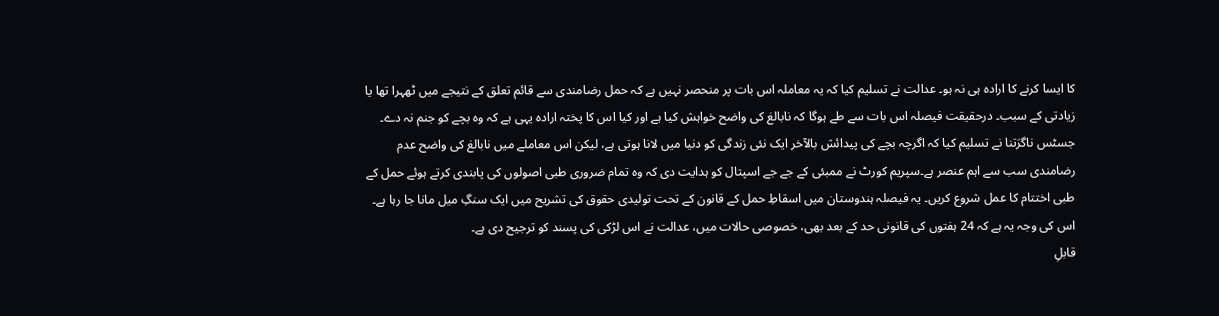کا ایسا کرنے کا ارادہ ہی نہ ہو۔ عدالت نے تسلیم کیا کہ یہ معاملہ اس بات پر منحصر نہیں ہے کہ حمل رضامندی سے قائم تعلق کے نتیجے میں ٹھہرا تھا یا زیادتی کے سبب۔ درحقیقت فیصلہ اس بات سے طے ہوگا کہ نابالغ کی واضح خواہش کیا ہے اور کیا اس کا پختہ ارادہ یہی ہے کہ وہ بچے کو جنم نہ دے۔ جسٹس ناگرَتنا نے تسلیم کیا کہ اگرچہ بچے کی پیدائش بالآخر ایک نئی زندگی کو دنیا میں لانا ہوتی ہے، لیکن اس معاملے میں نابالغ کی واضح عدم رضامندی سب سے اہم عنصر ہے۔سپریم کورٹ نے ممبئی کے جے جے اسپتال کو ہدایت دی کہ وہ تمام ضروری طبی اصولوں کی پابندی کرتے ہوئے حمل کے طبی اختتام کا عمل شروع کریں۔ یہ فیصلہ ہندوستان میں اسقاطِ حمل کے قانون کے تحت تولیدی حقوق کی تشریح میں ایک سنگِ میل مانا جا رہا ہے۔ اس کی وجہ یہ ہے کہ 24 ہفتوں کی قانونی حد کے بعد بھی، خصوصی حالات میں، عدالت نے اس لڑکی کی پسند کو ترجیح دی ہے۔
قابلِ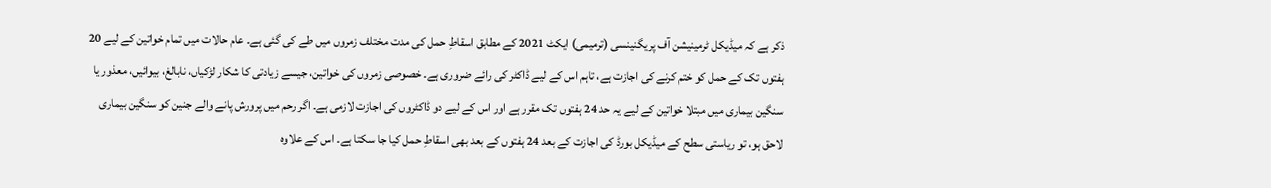ذکر ہے کہ میڈیکل ٹرمینیشن آف پریگنینسی (ترمیمی) ایکٹ 2021 کے مطابق اسقاطِ حمل کی مدت مختلف زمروں میں طے کی گئی ہے۔ عام حالات میں تمام خواتین کے لیے 20 ہفتوں تک کے حمل کو ختم کرنے کی اجازت ہے، تاہم اس کے لیے ڈاکٹر کی رائے ضروری ہے۔ خصوصی زمروں کی خواتین، جیسے زیادتی کا شکار لڑکیاں، نابالغ، بیوائیں، معذور یا سنگین بیماری میں مبتلا خواتین کے لیے یہ حد 24 ہفتوں تک مقرر ہے اور اس کے لیے دو ڈاکٹروں کی اجازت لازمی ہے۔ اگر رحم میں پرورش پانے والے جنین کو سنگین بیماری لاحق ہو، تو ریاستی سطح کے میڈیکل بورڈ کی اجازت کے بعد 24 ہفتوں کے بعد بھی اسقاطِ حمل کیا جا سکتا ہے۔ اس کے علاوہ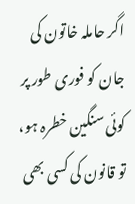اگر حاملہ خاتون کی جان کو فوری طور پر کوئی سنگین خطرہ ہو، تو قانون کی کسی بھی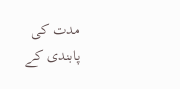مدت کی پابندی کے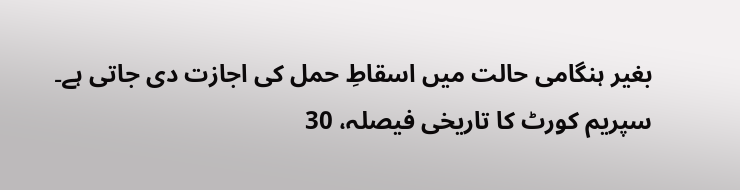بغیر ہنگامی حالت میں اسقاطِ حمل کی اجازت دی جاتی ہے۔
سپریم کورٹ کا تاریخی فیصلہ، 30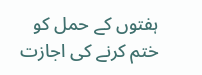ہفتوں کے حمل کو ختم کرنے کی اجازت